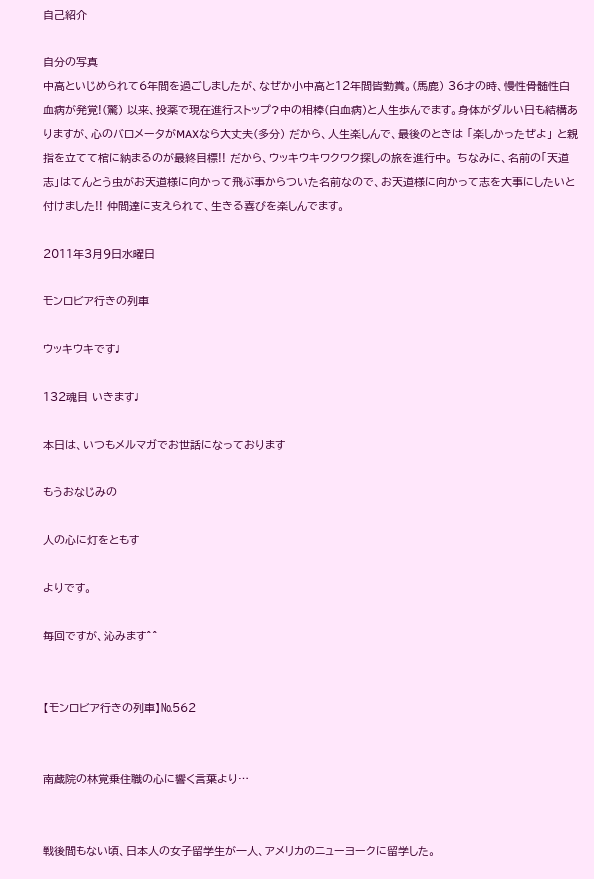自己紹介

自分の写真
中高といじめられて6年間を過ごしましたが、なぜか小中高と12年間皆勤賞。(馬鹿) 36才の時、慢性骨髄性白血病が発覚!(驚) 以来、投薬で現在進行ストップ?中の相棒(白血病)と人生歩んでます。身体がダルい日も結構ありますが、心のバロメータがMAXなら大丈夫(多分) だから、人生楽しんで、最後のときは 「楽しかったぜよ」 と親指を立てて棺に納まるのが最終目標!! だから、ウッキウキワクワク探しの旅を進行中。 ちなみに、名前の「天道志」はてんとう虫がお天道様に向かって飛ぶ事からついた名前なので、お天道様に向かって志を大事にしたいと付けました!! 仲間達に支えられて、生きる喜びを楽しんでます。

2011年3月9日水曜日

モンロビア行きの列車

ウッキウキです♩

132魂目 いきます♩

本日は、いつもメルマガでお世話になっております

もうおなじみの

人の心に灯をともす

よりです。

毎回ですが、沁みます^^


【モンロビア行きの列車】№562


南蔵院の林覚乗住職の心に響く言葉より…


戦後間もない頃、日本人の女子留学生が一人、アメリカのニューヨークに留学した。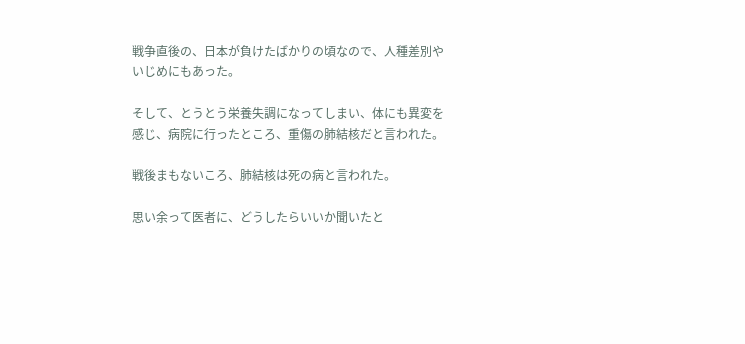戦争直後の、日本が負けたばかりの頃なので、人種差別やいじめにもあった。

そして、とうとう栄養失調になってしまい、体にも異変を感じ、病院に行ったところ、重傷の肺結核だと言われた。

戦後まもないころ、肺結核は死の病と言われた。

思い余って医者に、どうしたらいいか聞いたと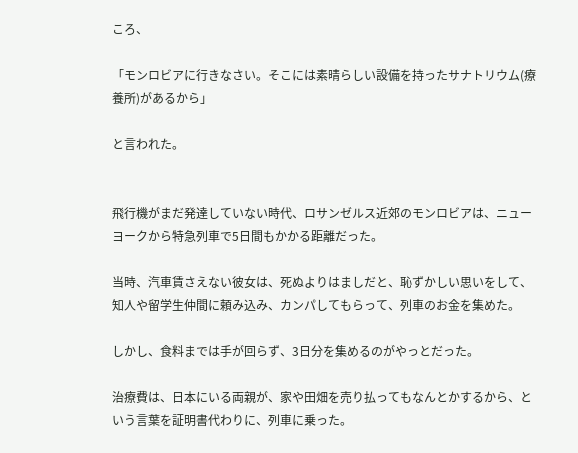ころ、

「モンロビアに行きなさい。そこには素晴らしい設備を持ったサナトリウム(療養所)があるから」

と言われた。


飛行機がまだ発達していない時代、ロサンゼルス近郊のモンロビアは、ニューヨークから特急列車で5日間もかかる距離だった。

当時、汽車賃さえない彼女は、死ぬよりはましだと、恥ずかしい思いをして、知人や留学生仲間に頼み込み、カンパしてもらって、列車のお金を集めた。

しかし、食料までは手が回らず、3日分を集めるのがやっとだった。

治療費は、日本にいる両親が、家や田畑を売り払ってもなんとかするから、という言葉を証明書代わりに、列車に乗った。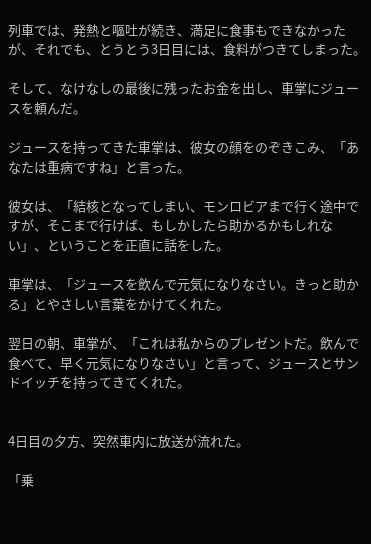列車では、発熱と嘔吐が続き、満足に食事もできなかったが、それでも、とうとう3日目には、食料がつきてしまった。

そして、なけなしの最後に残ったお金を出し、車掌にジュースを頼んだ。

ジュースを持ってきた車掌は、彼女の顔をのぞきこみ、「あなたは重病ですね」と言った。

彼女は、「結核となってしまい、モンロビアまで行く途中ですが、そこまで行けば、もしかしたら助かるかもしれない」、ということを正直に話をした。

車掌は、「ジュースを飲んで元気になりなさい。きっと助かる」とやさしい言葉をかけてくれた。

翌日の朝、車掌が、「これは私からのプレゼントだ。飲んで食べて、早く元気になりなさい」と言って、ジュースとサンドイッチを持ってきてくれた。


4日目の夕方、突然車内に放送が流れた。

「乗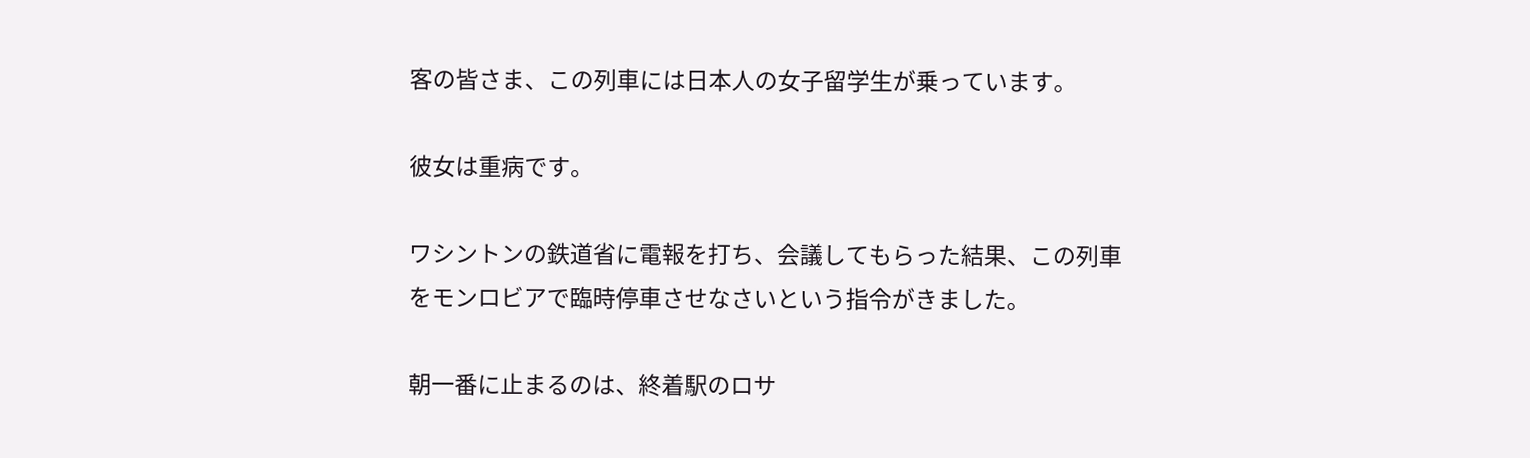客の皆さま、この列車には日本人の女子留学生が乗っています。

彼女は重病です。

ワシントンの鉄道省に電報を打ち、会議してもらった結果、この列車をモンロビアで臨時停車させなさいという指令がきました。

朝一番に止まるのは、終着駅のロサ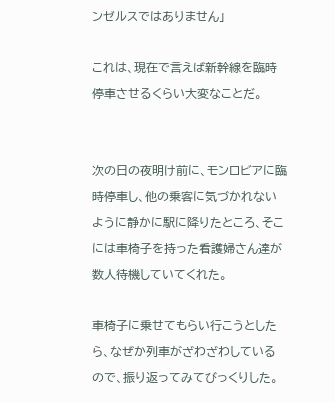ンゼルスではありません」

これは、現在で言えば新幹線を臨時停車させるくらい大変なことだ。


次の日の夜明け前に、モンロビアに臨時停車し、他の乗客に気づかれないように静かに駅に降りたところ、そこには車椅子を持った看護婦さん達が数人待機していてくれた。

車椅子に乗せてもらい行こうとしたら、なぜか列車がざわざわしているので、振り返ってみてびっくりした。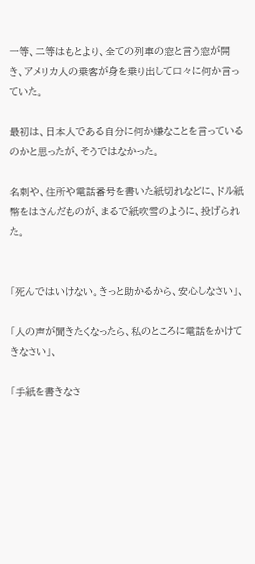一等、二等はもとより、全ての列車の窓と言う窓が開き、アメリカ人の乗客が身を乗り出して口々に何か言っていた。

最初は、日本人である自分に何か嫌なことを言っているのかと思ったが、そうではなかった。

名刺や、住所や電話番号を書いた紙切れなどに、ドル紙幣をはさんだものが、まるで紙吹雪のように、投げられた。


「死んではいけない。きっと助かるから、安心しなさい」、

「人の声が聞きたくなったら、私のところに電話をかけてきなさい」、

「手紙を書きなさ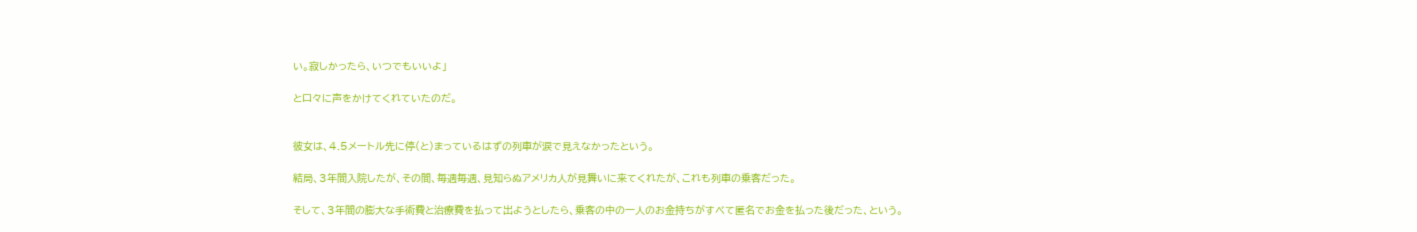い。寂しかったら、いつでもいいよ」

と口々に声をかけてくれていたのだ。


彼女は、4.5メートル先に停(と)まっているはずの列車が涙で見えなかったという。

結局、3年間入院したが、その間、毎週毎週、見知らぬアメリカ人が見舞いに来てくれたが、これも列車の乗客だった。

そして、3年間の膨大な手術費と治療費を払って出ようとしたら、乗客の中の一人のお金持ちがすべて匿名でお金を払った後だった、という。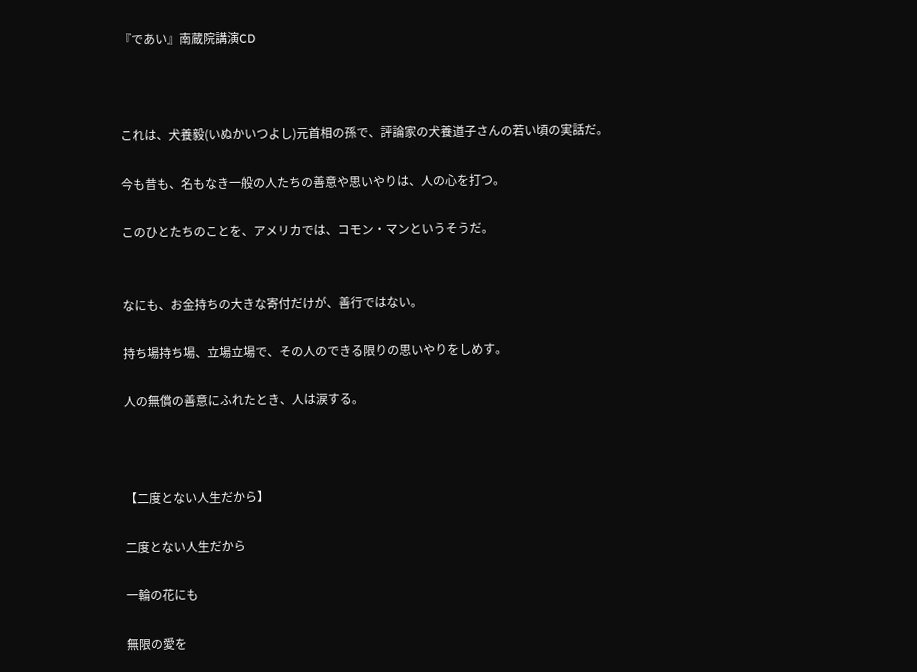『であい』南蔵院講演CD



これは、犬養毅(いぬかいつよし)元首相の孫で、評論家の犬養道子さんの若い頃の実話だ。

今も昔も、名もなき一般の人たちの善意や思いやりは、人の心を打つ。

このひとたちのことを、アメリカでは、コモン・マンというそうだ。


なにも、お金持ちの大きな寄付だけが、善行ではない。

持ち場持ち場、立場立場で、その人のできる限りの思いやりをしめす。

人の無償の善意にふれたとき、人は涙する。



【二度とない人生だから】

二度とない人生だから

一輪の花にも

無限の愛を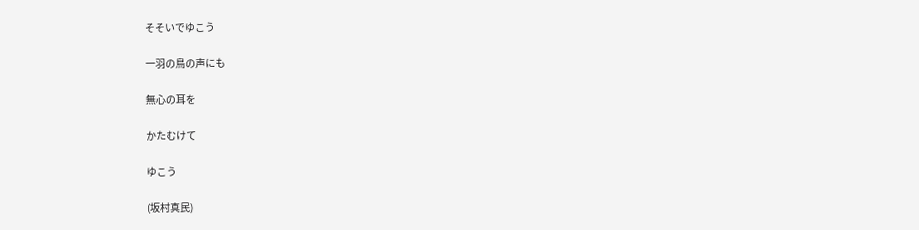そそいでゆこう

一羽の鳥の声にも

無心の耳を

かたむけて

ゆこう

(坂村真民)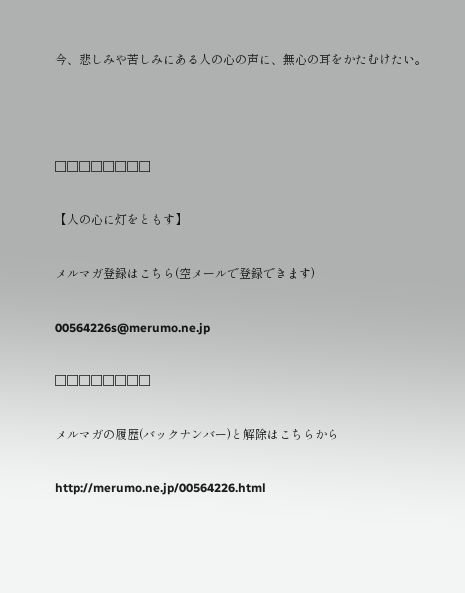今、悲しみや苦しみにある人の心の声に、無心の耳をかたむけたい。



□□□□□□□□

【人の心に灯をともす】

メルマガ登録はこちら(空メールで登録できます)

00564226s@merumo.ne.jp

□□□□□□□□

メルマガの履歴(バックナンバー)と解除はこちらから

http://merumo.ne.jp/00564226.html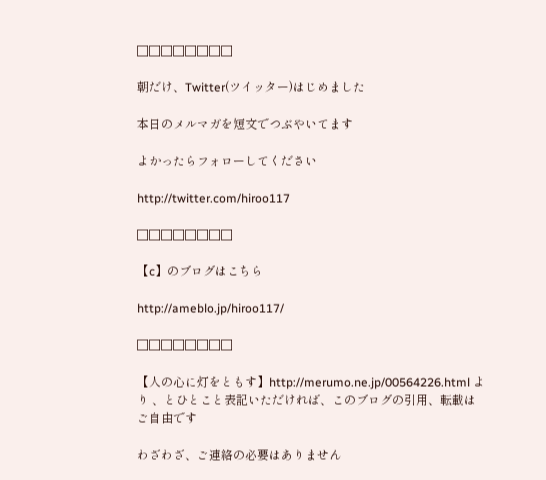□□□□□□□□

朝だけ、Twitter(ツイッター)はじめました

本日のメルマガを短文でつぶやいてます

よかったらフォローしてください

http://twitter.com/hiroo117

□□□□□□□□

【c】のブログはこちら

http://ameblo.jp/hiroo117/

□□□□□□□□

【人の心に灯をともす】http://merumo.ne.jp/00564226.html より 、とひとこと表記いただければ、このブログの引用、転載はご自由です

わざわざ、ご連絡の必要はありません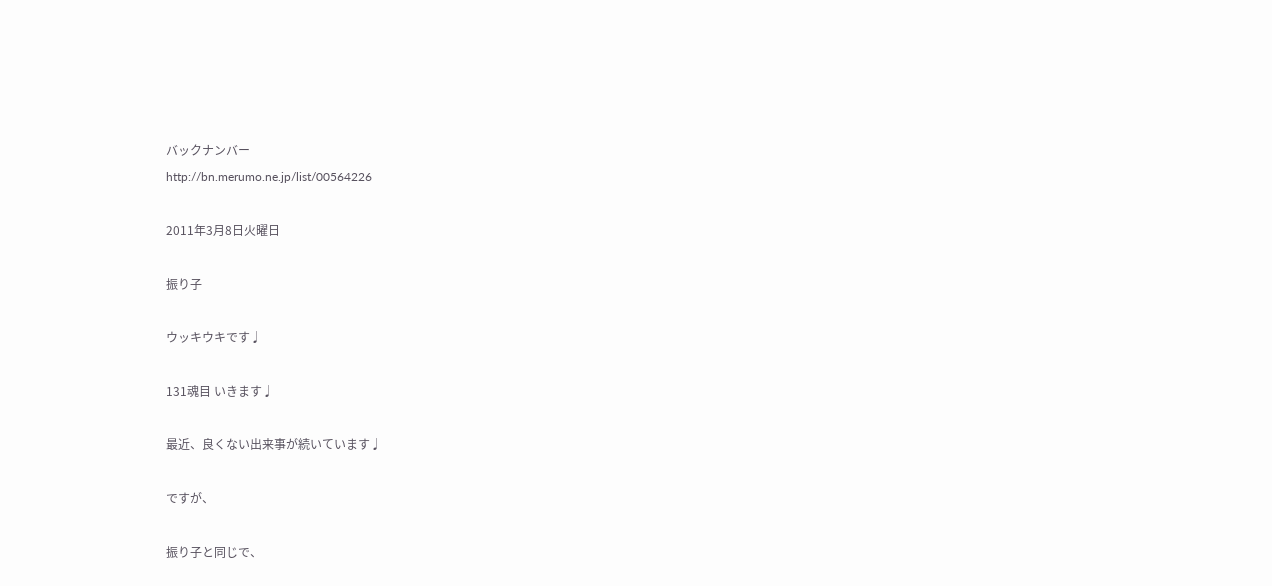バックナンバー
http://bn.merumo.ne.jp/list/00564226

2011年3月8日火曜日

振り子

ウッキウキです♩

131魂目 いきます♩

最近、良くない出来事が続いています♩

ですが、

振り子と同じで、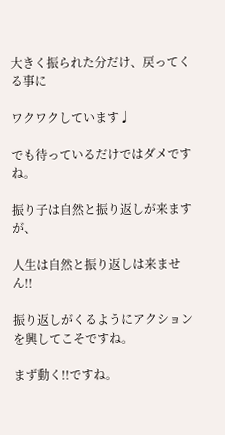大きく振られた分だけ、戻ってくる事に

ワクワクしています♩

でも待っているだけではダメですね。

振り子は自然と振り返しが来ますが、

人生は自然と振り返しは来ません!!

振り返しがくるようにアクションを興してこそですね。

まず動く!!ですね。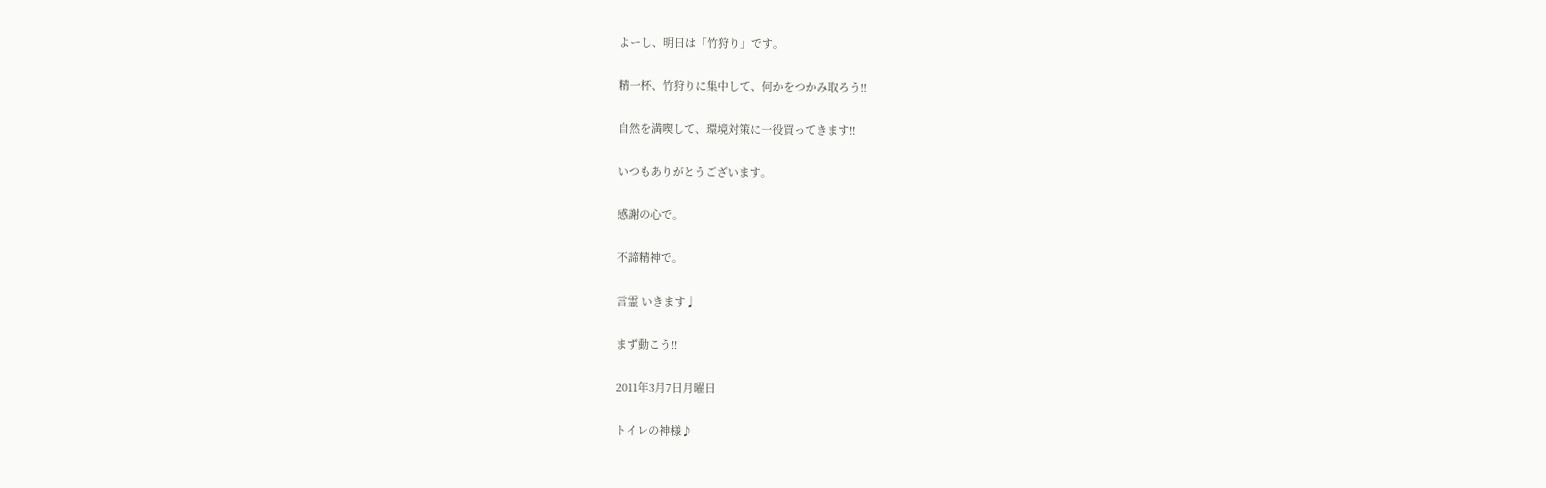よーし、明日は「竹狩り」です。

精一杯、竹狩りに集中して、何かをつかみ取ろう!!

自然を満喫して、環境対策に一役買ってきます!!

いつもありがとうございます。

感謝の心で。

不諦精神で。

言霊 いきます♩

まず動こう!!

2011年3月7日月曜日

トイレの神様♪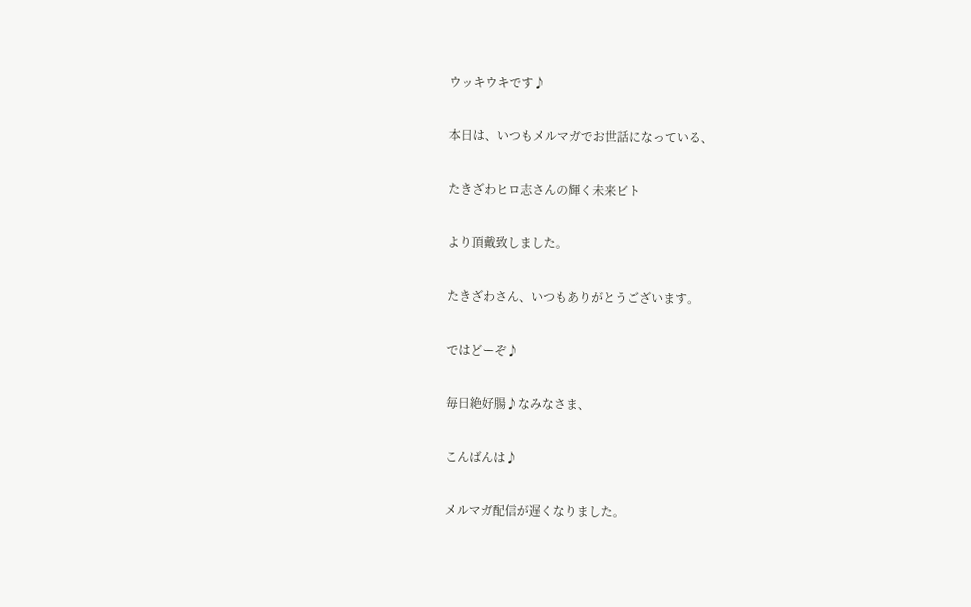ウッキウキです♪

本日は、いつもメルマガでお世話になっている、

たきざわヒロ志さんの輝く未来ビト

より頂戴致しました。

たきざわさん、いつもありがとうございます。

ではどーぞ♪

毎日絶好腸♪なみなさま、

こんばんは♪

メルマガ配信が遅くなりました。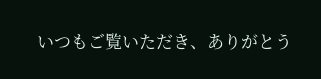いつもご覧いただき、ありがとう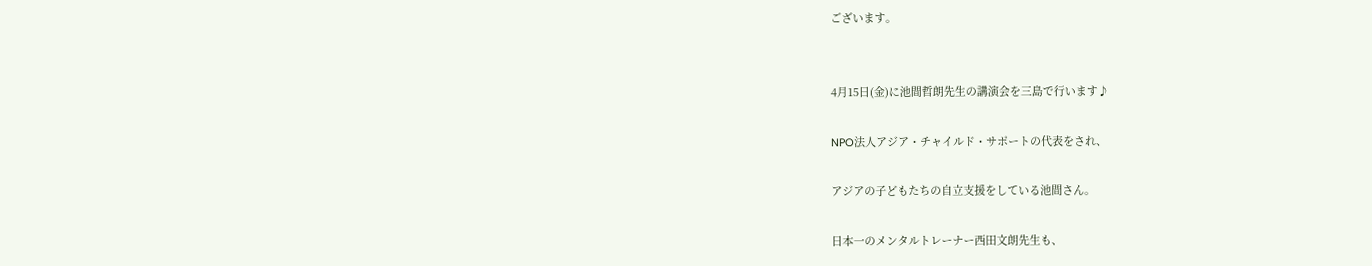ございます。


4月15日(金)に池間哲朗先生の講演会を三島で行います♪

NPO法人アジア・チャイルド・サポートの代表をされ、

アジアの子どもたちの自立支援をしている池間さん。

日本一のメンタルトレーナー西田文朗先生も、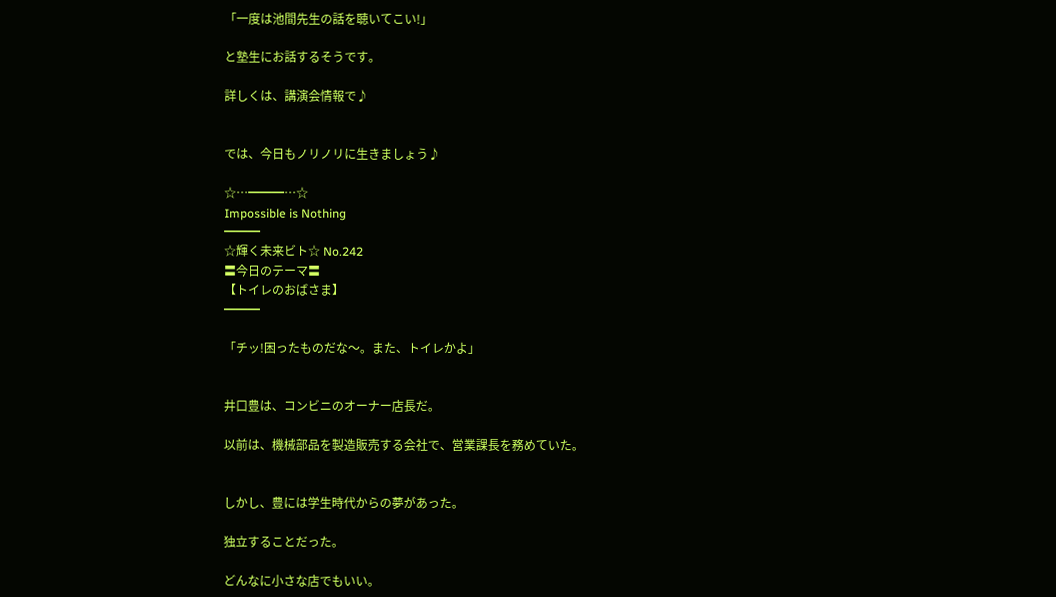「一度は池間先生の話を聴いてこい!」

と塾生にお話するそうです。

詳しくは、講演会情報で♪


では、今日もノリノリに生きましょう♪

☆…━━━…☆
Impossible is Nothing
━━━
☆輝く未来ビト☆ No.242
〓今日のテーマ〓
【トイレのおばさま】
━━━

「チッ!困ったものだな〜。また、トイレかよ」


井口豊は、コンビニのオーナー店長だ。

以前は、機械部品を製造販売する会社で、営業課長を務めていた。


しかし、豊には学生時代からの夢があった。

独立することだった。

どんなに小さな店でもいい。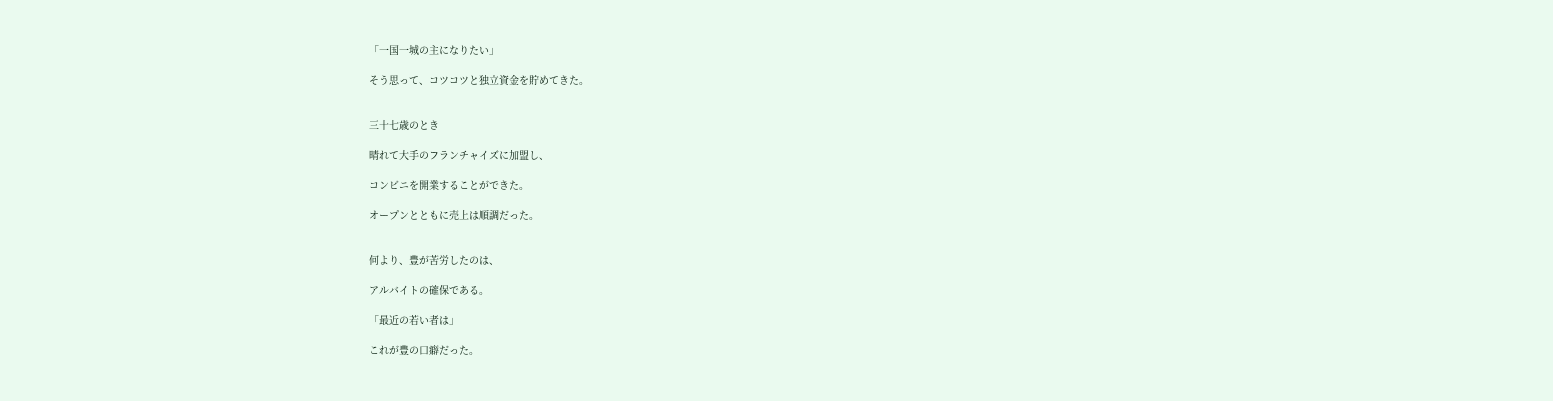「一国一城の主になりたい」

そう思って、コツコツと独立資金を貯めてきた。


三十七歳のとき

晴れて大手のフランチャイズに加盟し、

コンビニを開業することができた。

オープンとともに売上は順調だった。


何より、豊が苦労したのは、

アルバイトの確保である。

「最近の若い者は」

これが豊の口癖だった。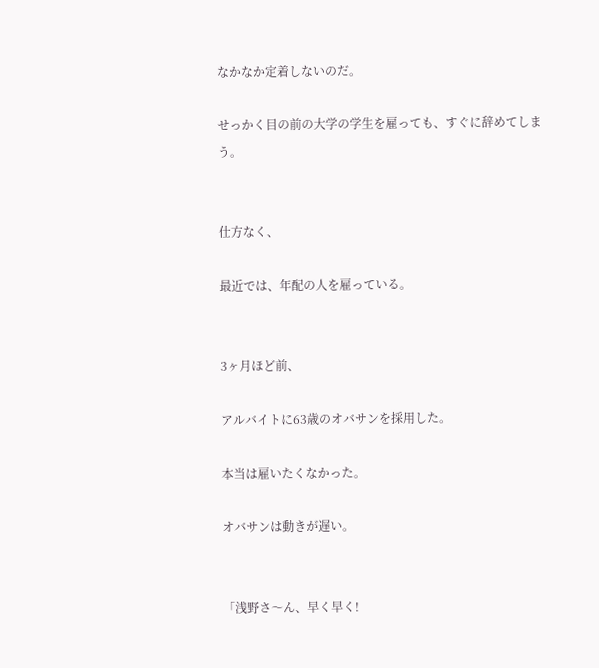なかなか定着しないのだ。

せっかく目の前の大学の学生を雇っても、すぐに辞めてしまう。


仕方なく、

最近では、年配の人を雇っている。


3ヶ月ほど前、

アルバイトに63歳のオバサンを採用した。

本当は雇いたくなかった。

オバサンは動きが遅い。


「浅野さ〜ん、早く早く!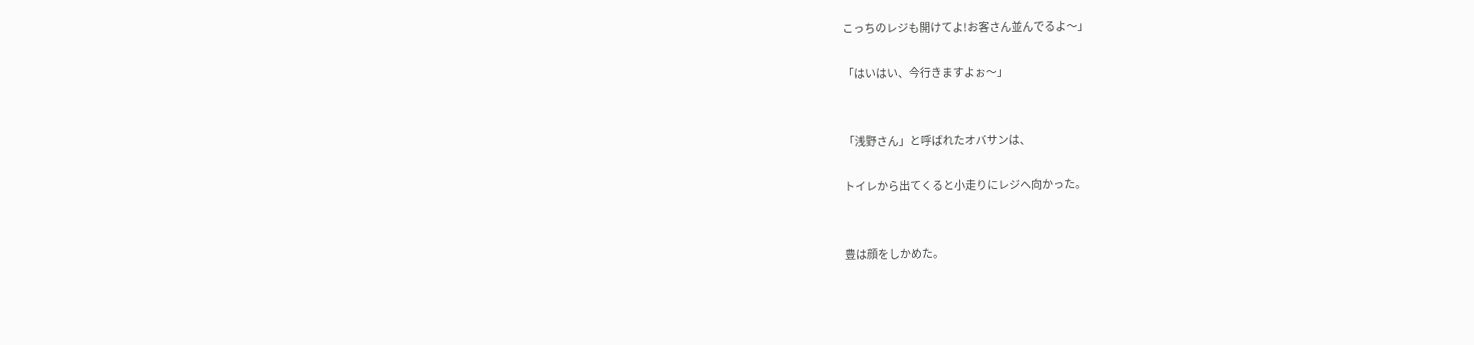こっちのレジも開けてよ!お客さん並んでるよ〜」

「はいはい、今行きますよぉ〜」


「浅野さん」と呼ばれたオバサンは、

トイレから出てくると小走りにレジへ向かった。


豊は顔をしかめた。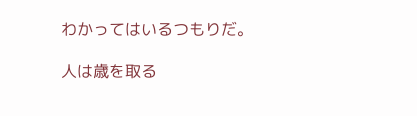わかってはいるつもりだ。

人は歳を取る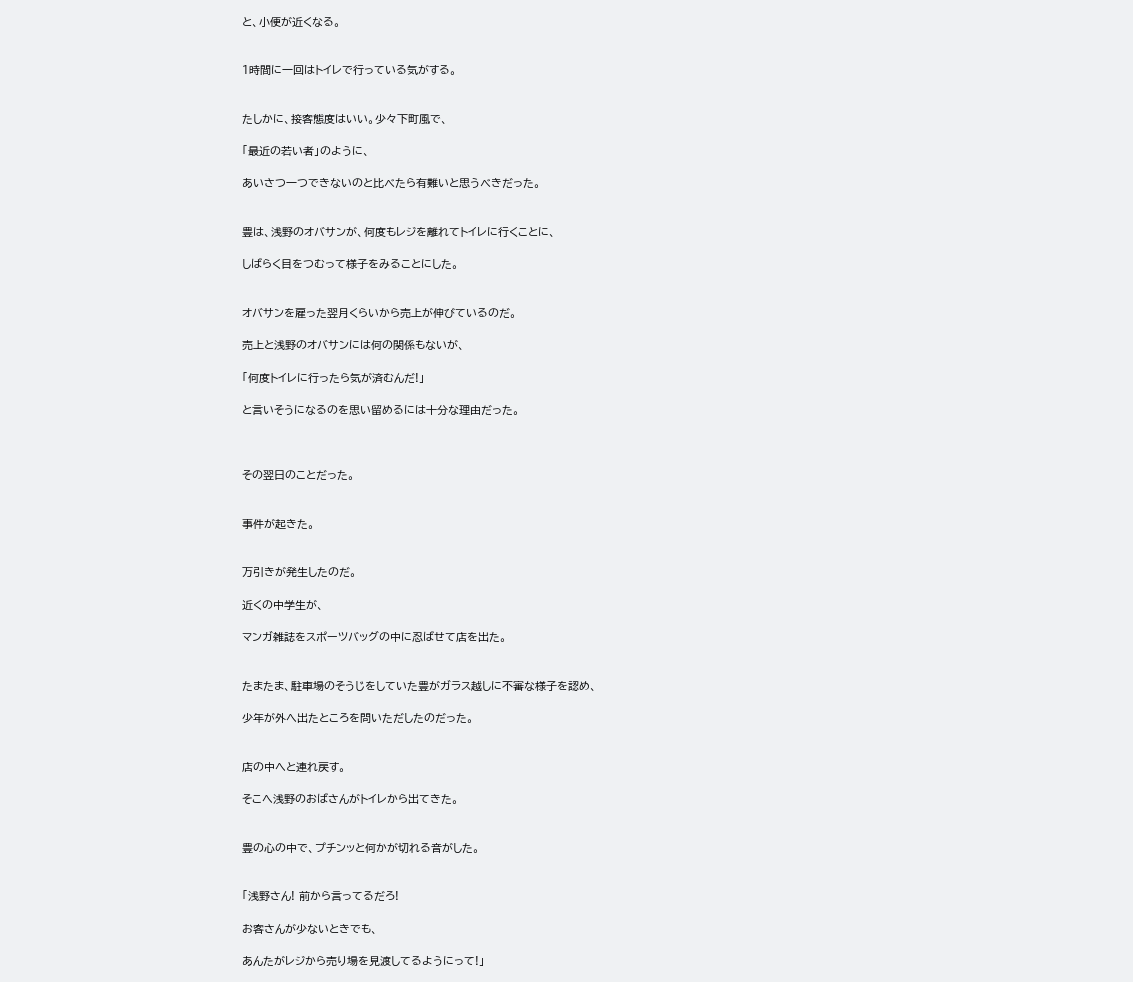と、小便が近くなる。


1時間に一回はトイレで行っている気がする。


たしかに、接客態度はいい。少々下町風で、

「最近の若い者」のように、

あいさつ一つできないのと比べたら有難いと思うべきだった。


豊は、浅野のオバサンが、何度もレジを離れてトイレに行くことに、

しばらく目をつむって様子をみることにした。


オバサンを雇った翌月くらいから売上が伸びているのだ。

売上と浅野のオバサンには何の関係もないが、

「何度トイレに行ったら気が済むんだ!」

と言いそうになるのを思い留めるには十分な理由だった。



その翌日のことだった。


事件が起きた。


万引きが発生したのだ。

近くの中学生が、

マンガ雑誌をスポーツバッグの中に忍ばせて店を出た。


たまたま、駐車場のそうじをしていた豊がガラス越しに不審な様子を認め、

少年が外へ出たところを問いただしたのだった。


店の中へと連れ戻す。

そこへ浅野のおばさんがトイレから出てきた。


豊の心の中で、プチンッと何かが切れる音がした。


「浅野さん! 前から言ってるだろ!

お客さんが少ないときでも、

あんたがレジから売り場を見渡してるようにって!」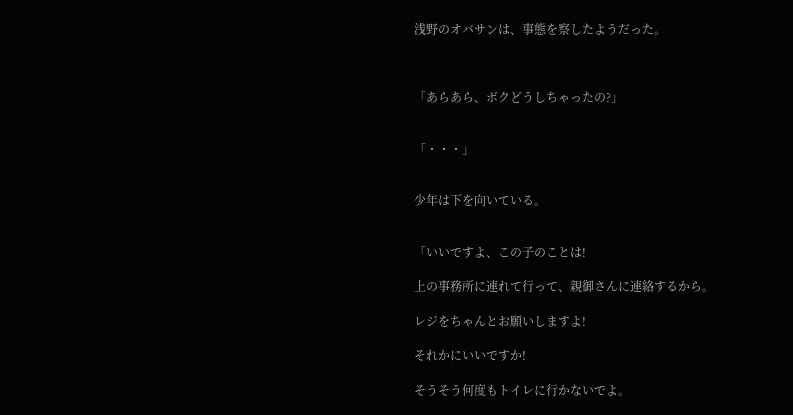浅野のオバサンは、事態を察したようだった。



「あらあら、ボクどうしちゃったの?」


「・・・」


少年は下を向いている。


「いいですよ、この子のことは!

上の事務所に連れて行って、親御さんに連絡するから。

レジをちゃんとお願いしますよ!

それかにいいですか!

そうそう何度もトイレに行かないでよ。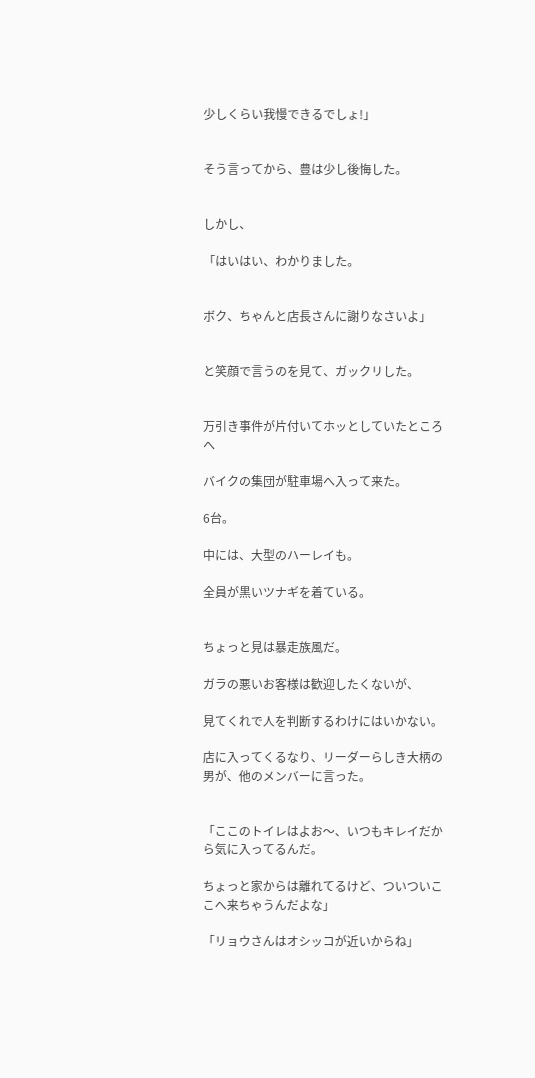少しくらい我慢できるでしょ!」


そう言ってから、豊は少し後悔した。


しかし、

「はいはい、わかりました。


ボク、ちゃんと店長さんに謝りなさいよ」


と笑顔で言うのを見て、ガックリした。


万引き事件が片付いてホッとしていたところへ

バイクの集団が駐車場へ入って来た。

6台。

中には、大型のハーレイも。

全員が黒いツナギを着ている。


ちょっと見は暴走族風だ。

ガラの悪いお客様は歓迎したくないが、

見てくれで人を判断するわけにはいかない。

店に入ってくるなり、リーダーらしき大柄の男が、他のメンバーに言った。


「ここのトイレはよお〜、いつもキレイだから気に入ってるんだ。

ちょっと家からは離れてるけど、ついついここへ来ちゃうんだよな」

「リョウさんはオシッコが近いからね」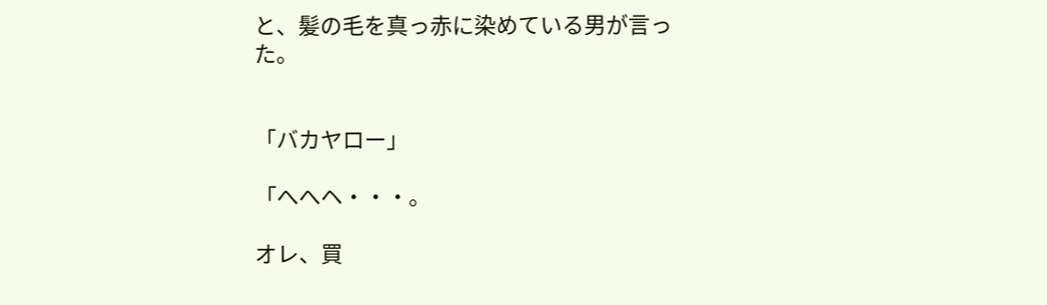と、髪の毛を真っ赤に染めている男が言った。


「バカヤロー」

「へへヘ・・・。

オレ、買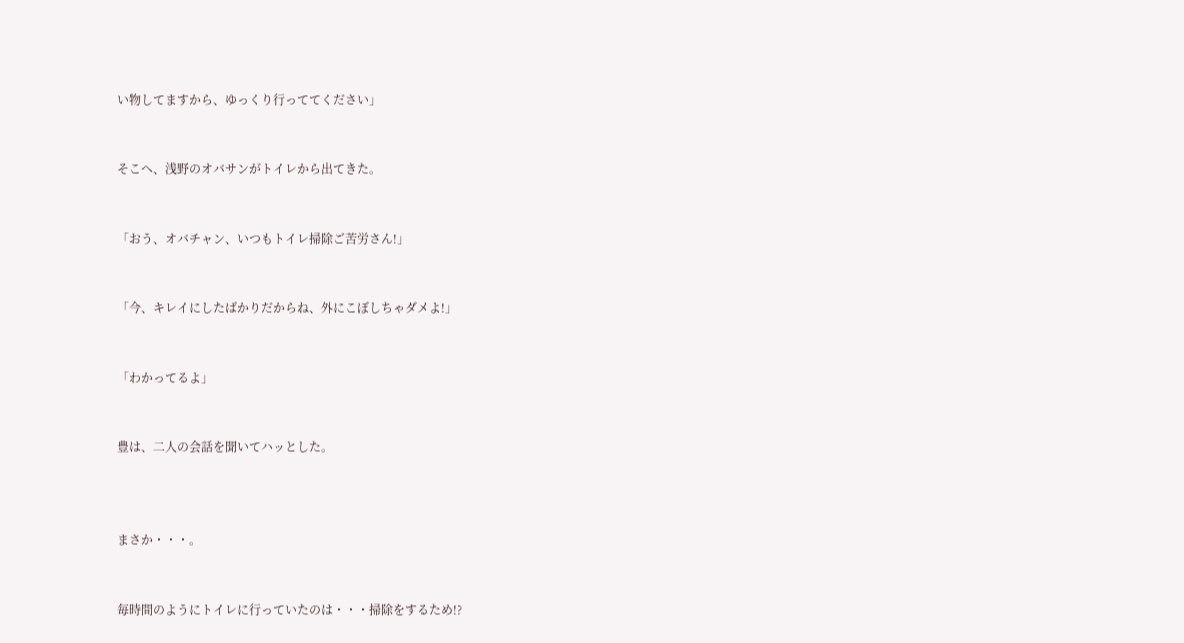い物してますから、ゆっくり行っててください」


そこへ、浅野のオバサンがトイレから出てきた。


「おう、オバチャン、いつもトイレ掃除ご苦労さん!」


「今、キレイにしたばかりだからね、外にこぼしちゃダメよ!」


「わかってるよ」


豊は、二人の会話を聞いてハッとした。



まさか・・・。


毎時間のようにトイレに行っていたのは・・・掃除をするため!?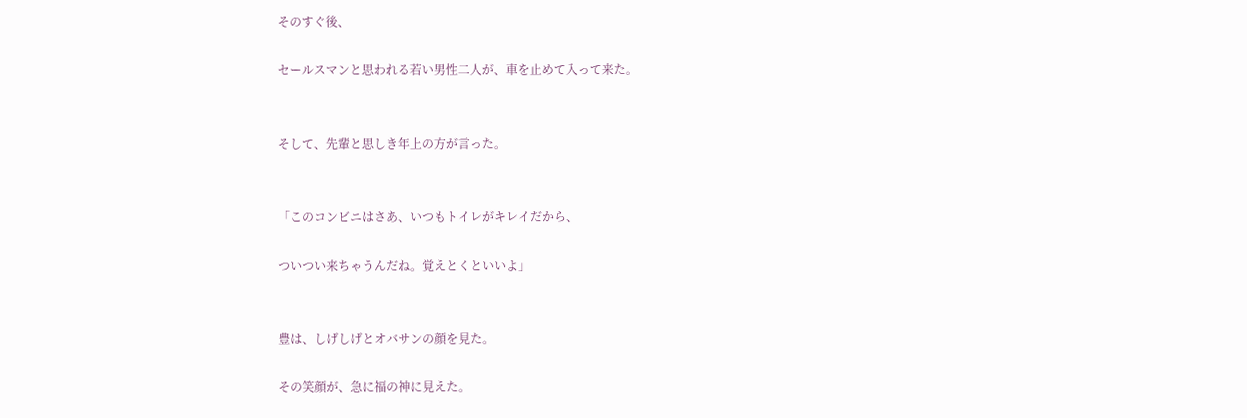そのすぐ後、

セールスマンと思われる若い男性二人が、車を止めて入って来た。


そして、先輩と思しき年上の方が言った。


「このコンビニはさあ、いつもトイレがキレイだから、

ついつい来ちゃうんだね。覚えとくといいよ」


豊は、しげしげとオバサンの顔を見た。

その笑顔が、急に福の神に見えた。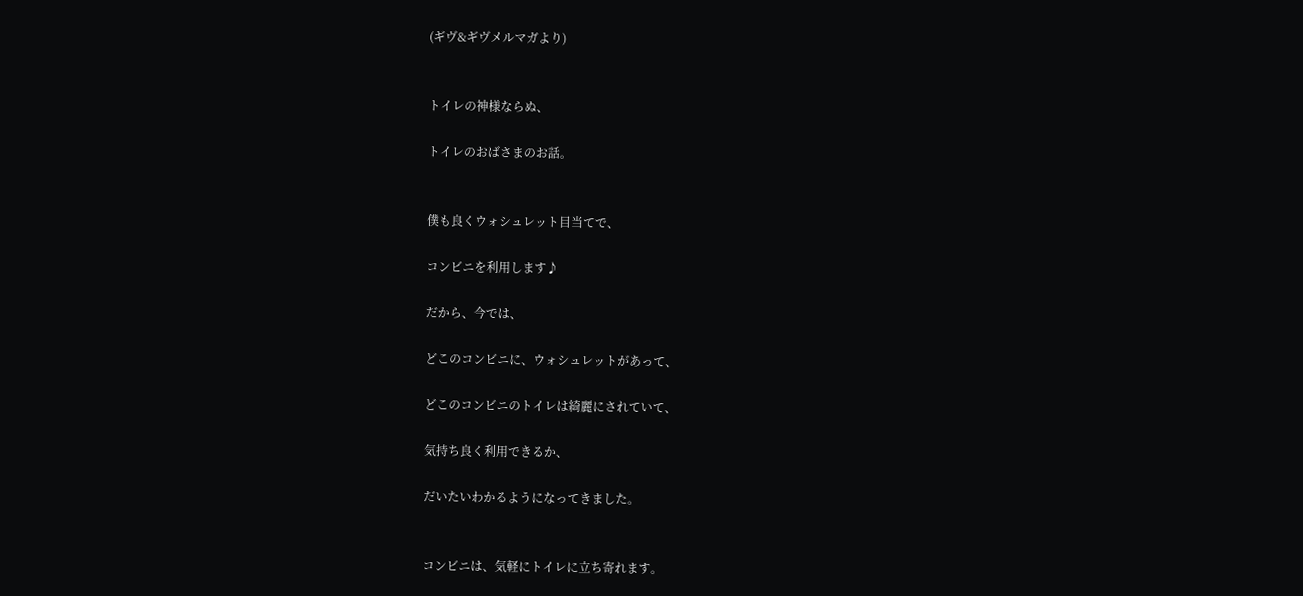(ギヴ&ギヴメルマガより)


トイレの神様ならぬ、

トイレのおばさまのお話。


僕も良くウォシュレット目当てで、

コンビニを利用します♪

だから、今では、

どこのコンビニに、ウォシュレットがあって、

どこのコンビニのトイレは綺麗にされていて、

気持ち良く利用できるか、

だいたいわかるようになってきました。


コンビニは、気軽にトイレに立ち寄れます。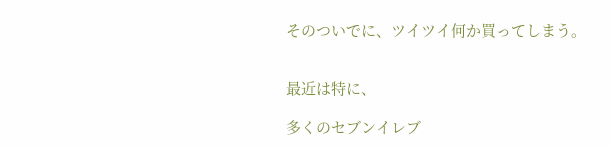そのついでに、ツイツイ何か買ってしまう。


最近は特に、

多くのセブンイレブ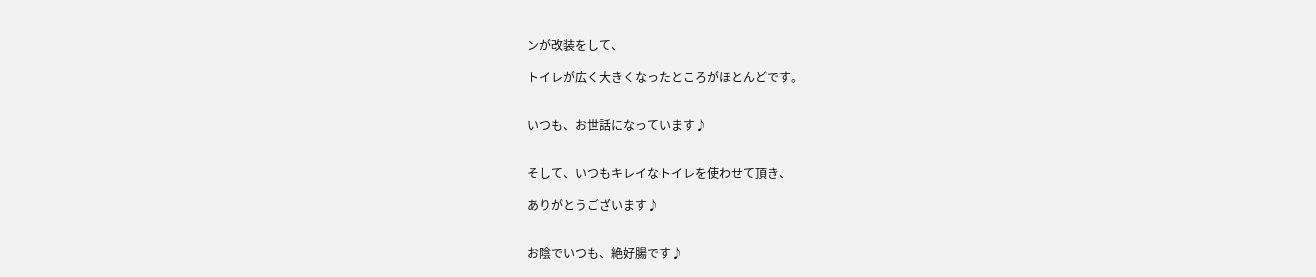ンが改装をして、

トイレが広く大きくなったところがほとんどです。


いつも、お世話になっています♪


そして、いつもキレイなトイレを使わせて頂き、

ありがとうございます♪


お陰でいつも、絶好腸です♪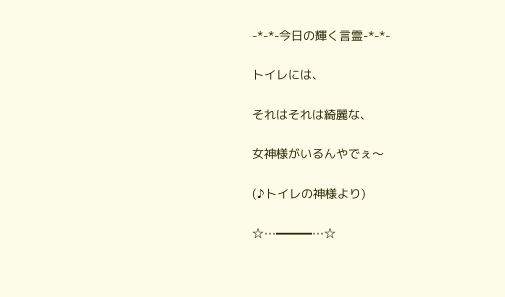-*-*-今日の輝く言霊-*-*-

トイレには、

それはそれは綺麗な、

女神様がいるんやでぇ〜

(♪トイレの神様より)

☆…━━━…☆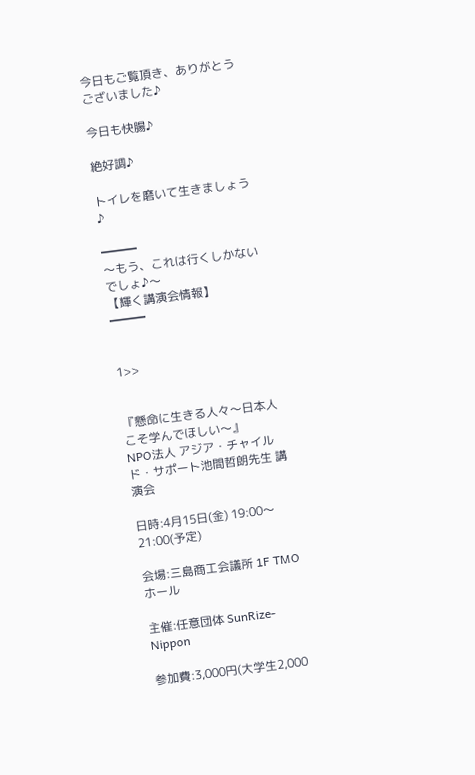今日もご覧頂き、ありがとうございました♪

今日も快腸♪

絶好調♪

トイレを磨いて生きましょう♪

━━━
〜もう、これは行くしかないでしょ♪〜
【輝く講演会情報】
━━━


1>>


『懸命に生きる人々〜日本人こそ学んでほしい〜』
NPO法人 アジア・チャイルド・サポート池間哲朗先生 講演会

日時:4月15日(金) 19:00〜21:00(予定)

会場:三島商工会議所 1F TMOホール

主催:任意団体 SunRize-Nippon

参加費:3,000円(大学生2,000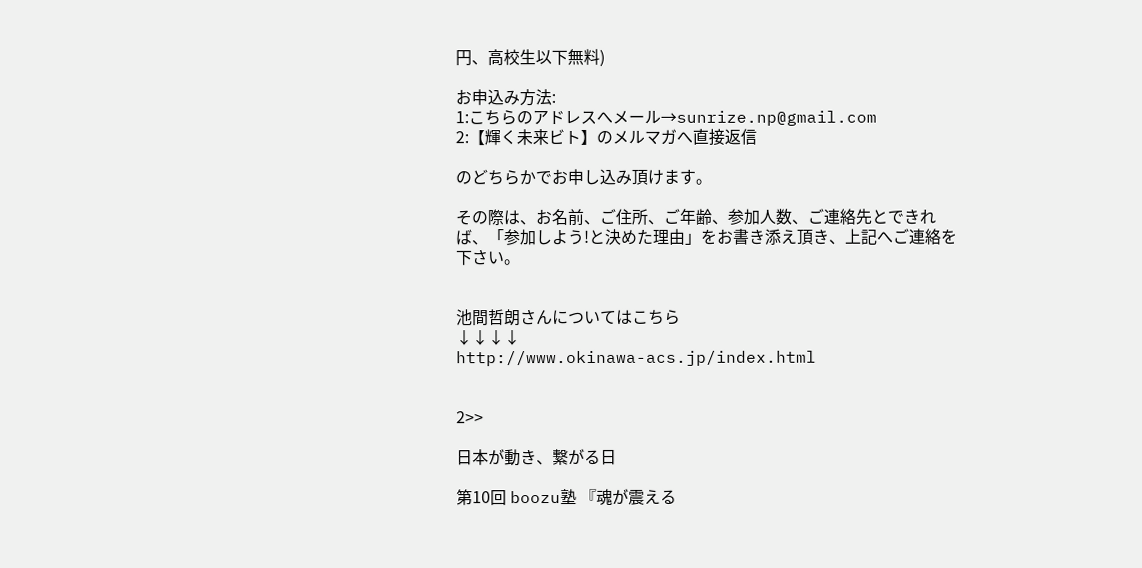円、高校生以下無料)

お申込み方法:
1:こちらのアドレスへメール→sunrize.np@gmail.com
2:【輝く未来ビト】のメルマガへ直接返信

のどちらかでお申し込み頂けます。

その際は、お名前、ご住所、ご年齢、参加人数、ご連絡先とできれば、「参加しよう!と決めた理由」をお書き添え頂き、上記へご連絡を下さい。


池間哲朗さんについてはこちら
↓↓↓↓
http://www.okinawa-acs.jp/index.html


2>>

日本が動き、繋がる日

第10回 boozu塾 『魂が震える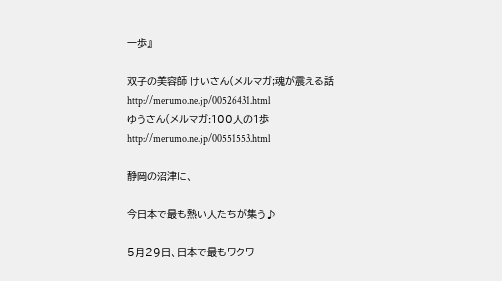一歩』

双子の美容師 けいさん(メルマガ;魂が震える話http://merumo.ne.jp/00526431.html
ゆうさん(メルマガ:100人の1歩http://merumo.ne.jp/00551553.html

静岡の沼津に、

今日本で最も熱い人たちが集う♪

5月29日、日本で最もワクワ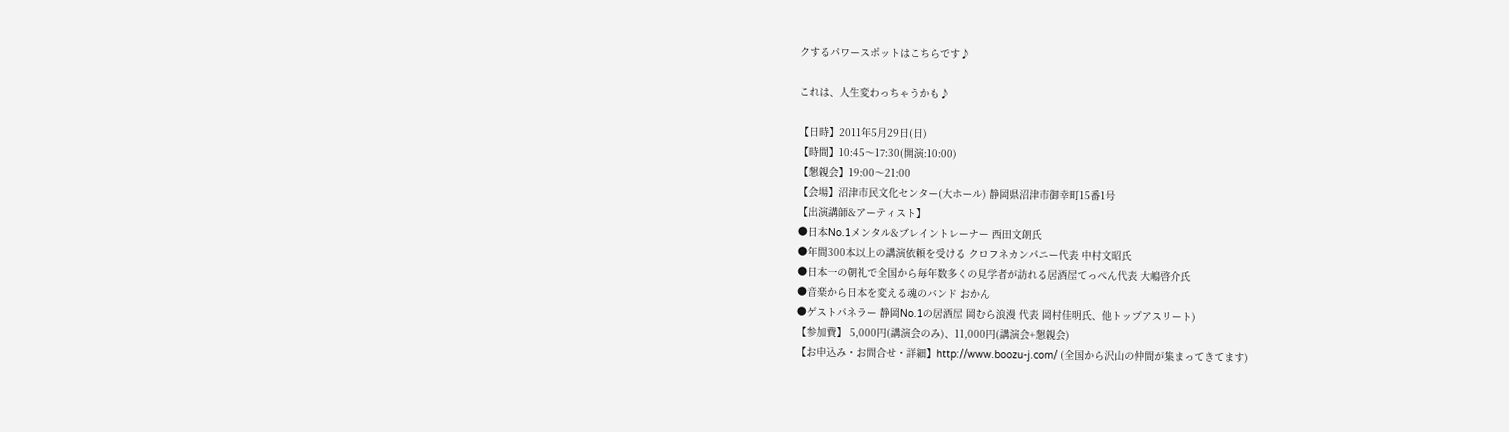クするパワースポットはこちらです♪

これは、人生変わっちゃうかも♪

【日時】2011年5月29日(日)
【時間】10:45〜17:30(開演:10:00)
【懇親会】19:00〜21:00
【会場】沼津市民文化センター(大ホール) 静岡県沼津市御幸町15番1号
【出演講師&アーティスト】
●日本No.1メンタル&ブレイントレーナー 西田文朗氏
●年間300本以上の講演依頼を受ける クロフネカンパニー代表 中村文昭氏
●日本一の朝礼で全国から毎年数多くの見学者が訪れる居酒屋てっぺん代表 大嶋啓介氏
●音楽から日本を変える魂のバンド おかん
●ゲストパネラー 静岡No.1の居酒屋 岡むら浪漫 代表 岡村佳明氏、他トップアスリート)
【参加費】 5,000円(講演会のみ)、11,000円(講演会+懇親会)
【お申込み・お問合せ・詳細】http://www.boozu-j.com/ (全国から沢山の仲間が集まってきてます)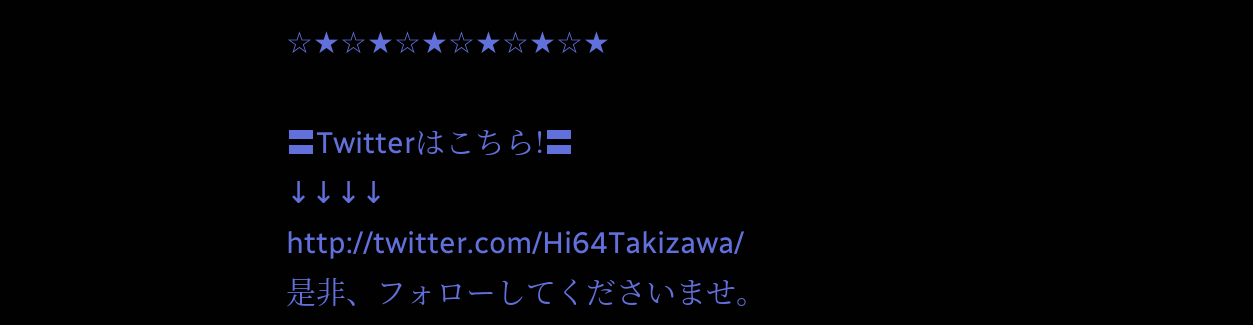☆★☆★☆★☆★☆★☆★

〓Twitterはこちら!〓
↓↓↓↓
http://twitter.com/Hi64Takizawa/
是非、フォローしてくださいませ。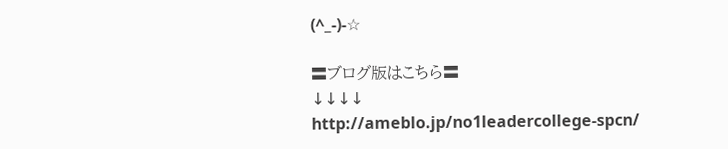(^_-)-☆

〓ブログ版はこちら〓
↓↓↓↓
http://ameblo.jp/no1leadercollege-spcn/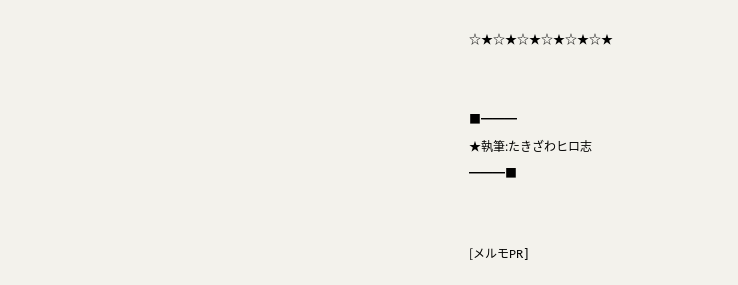☆★☆★☆★☆★☆★☆★


■━━━
★執筆:たきざわヒロ志
━━━■


[メルモPR]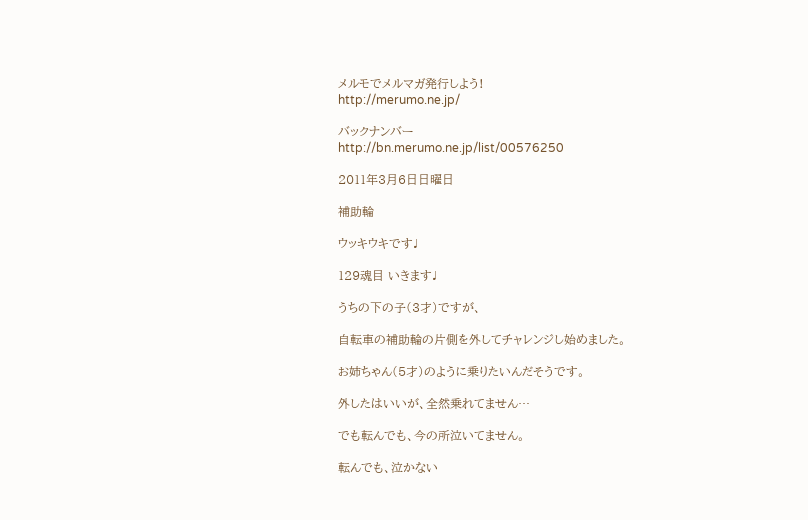メルモでメルマガ発行しよう!
http://merumo.ne.jp/

バックナンバー
http://bn.merumo.ne.jp/list/00576250

2011年3月6日日曜日

補助輪

ウッキウキです♩

129魂目 いきます♩

うちの下の子(3才)ですが、

自転車の補助輪の片側を外してチャレンジし始めました。

お姉ちゃん(5才)のように乗りたいんだそうです。

外したはいいが、全然乗れてません…

でも転んでも、今の所泣いてません。

転んでも、泣かない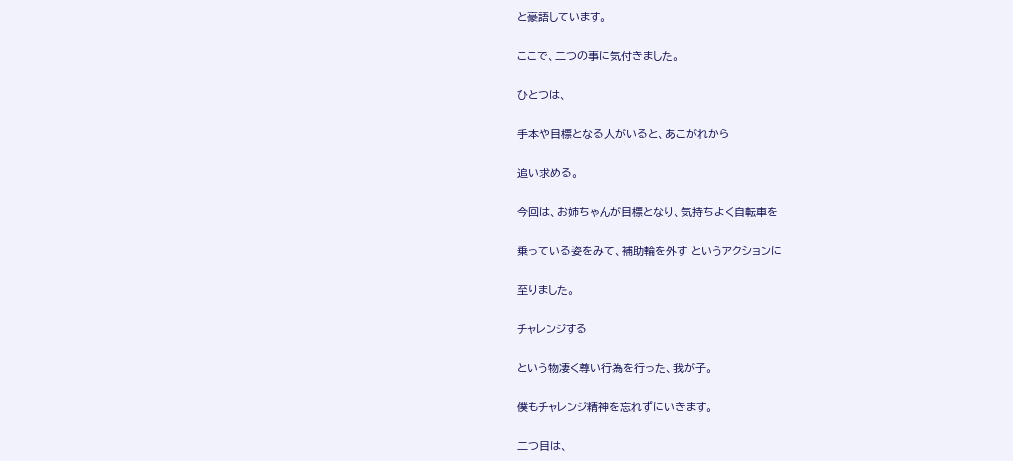と豪語しています。

ここで、二つの事に気付きました。

ひとつは、

手本や目標となる人がいると、あこがれから

追い求める。

今回は、お姉ちゃんが目標となり、気持ちよく自転車を

乗っている姿をみて、補助輪を外す というアクションに

至りました。

チャレンジする

という物凄く尊い行為を行った、我が子。

僕もチャレンジ精神を忘れずにいきます。

二つ目は、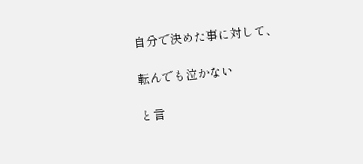自分で決めた事に対して、

転んでも泣かない

と言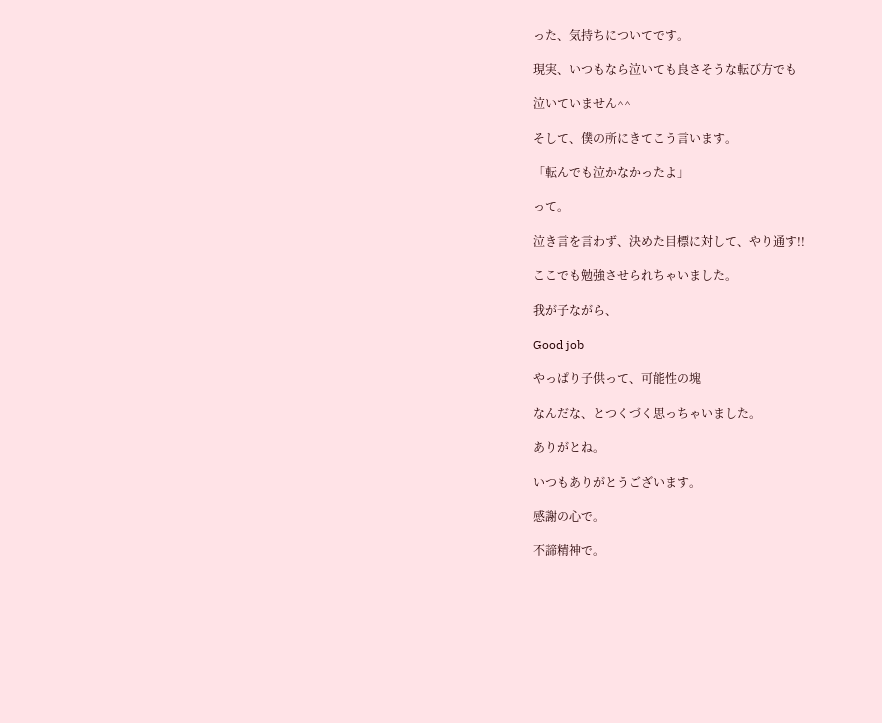った、気持ちについてです。

現実、いつもなら泣いても良さそうな転び方でも

泣いていません^^

そして、僕の所にきてこう言います。

「転んでも泣かなかったよ」

って。

泣き言を言わず、決めた目標に対して、やり通す!!

ここでも勉強させられちゃいました。

我が子ながら、

Good job

やっぱり子供って、可能性の塊

なんだな、とつくづく思っちゃいました。

ありがとね。

いつもありがとうございます。

感謝の心で。

不諦精神で。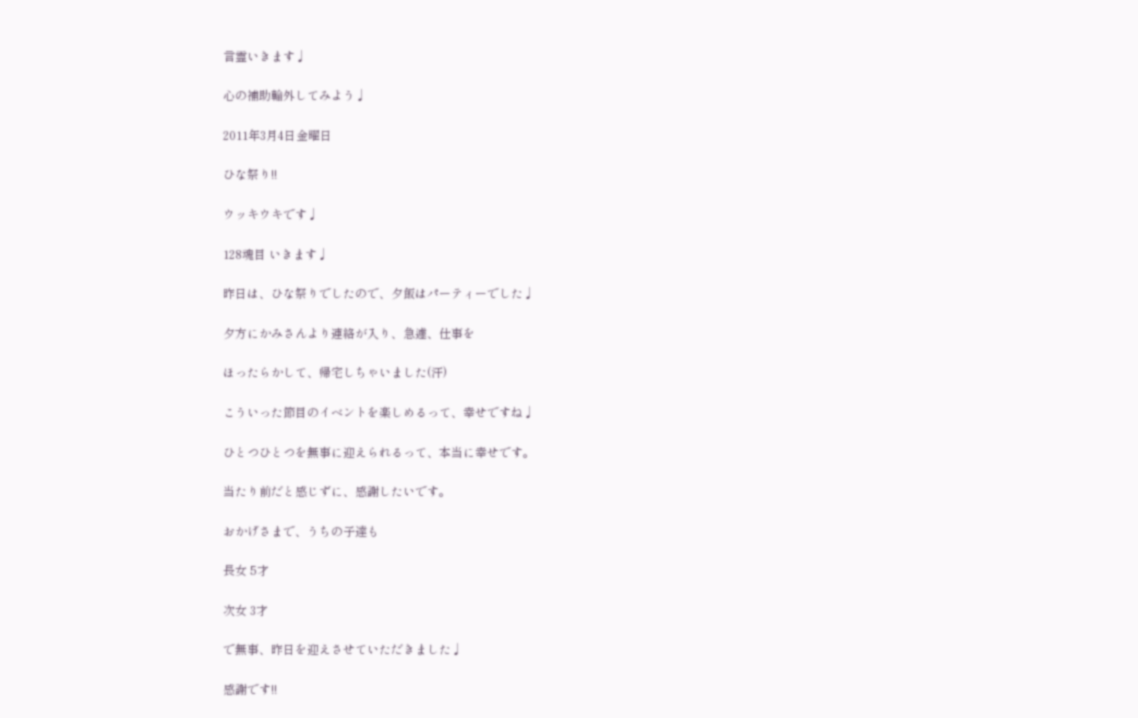言霊いきます♩

心の補助輪外してみよう♩

2011年3月4日金曜日

ひな祭り!!

ウッキウキです♩

128魂目 いきます♩

昨日は、ひな祭りでしたので、夕飯はパーティーでした♩

夕方にかみさんより連絡が入り、急遽、仕事を

ほったらかして、帰宅しちゃいました(汗)

こういった節目のイベントを楽しめるって、幸せですね♩

ひとつひとつを無事に迎えられるって、本当に幸せです。

当たり前だと感じずに、感謝したいです。

おかげさまで、うちの子達も

長女 5才

次女 3才

で無事、昨日を迎えさせていただきました♩

感謝です!!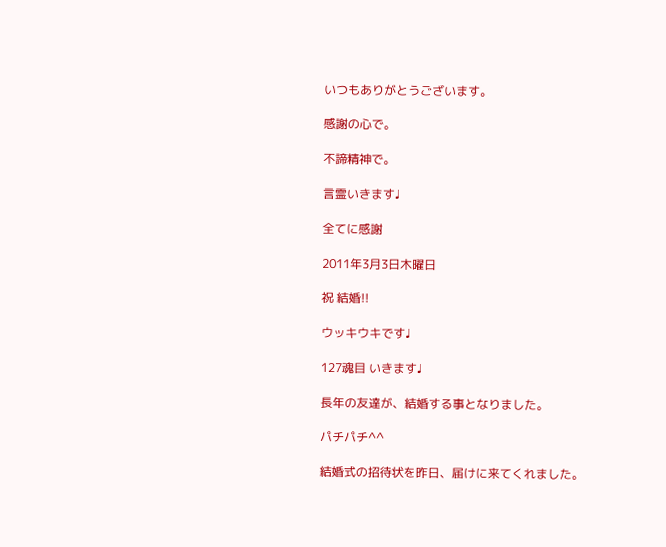いつもありがとうございます。

感謝の心で。

不諦精神で。

言霊いきます♩

全てに感謝

2011年3月3日木曜日

祝 結婚!!

ウッキウキです♩

127魂目 いきます♩

長年の友達が、結婚する事となりました。

パチパチ^^

結婚式の招待状を昨日、届けに来てくれました。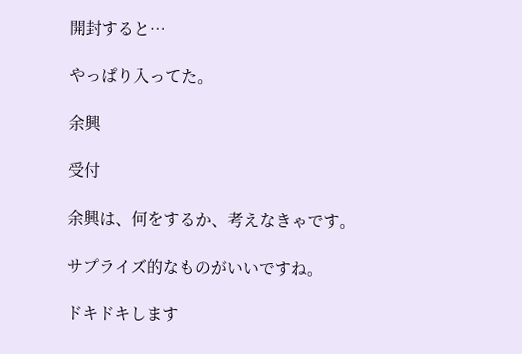開封すると…

やっぱり入ってた。

余興

受付

余興は、何をするか、考えなきゃです。

サプライズ的なものがいいですね。

ドキドキします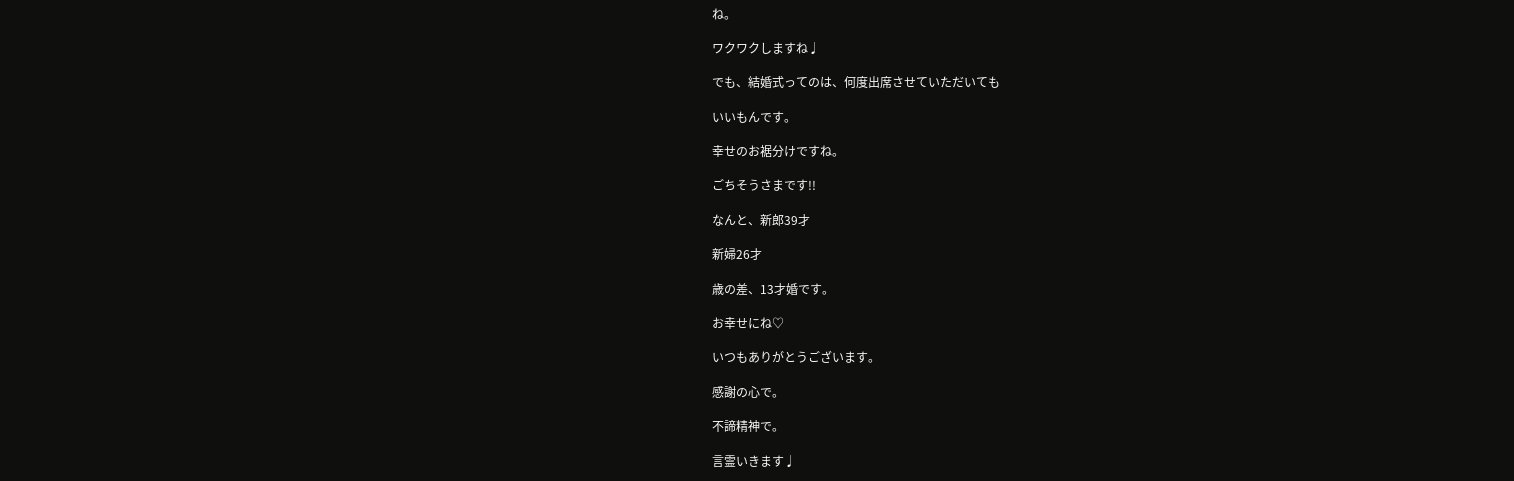ね。

ワクワクしますね♩

でも、結婚式ってのは、何度出席させていただいても

いいもんです。

幸せのお裾分けですね。

ごちそうさまです!!

なんと、新郎39才

新婦26才

歳の差、13才婚です。

お幸せにね♡

いつもありがとうございます。

感謝の心で。

不諦精神で。

言霊いきます♩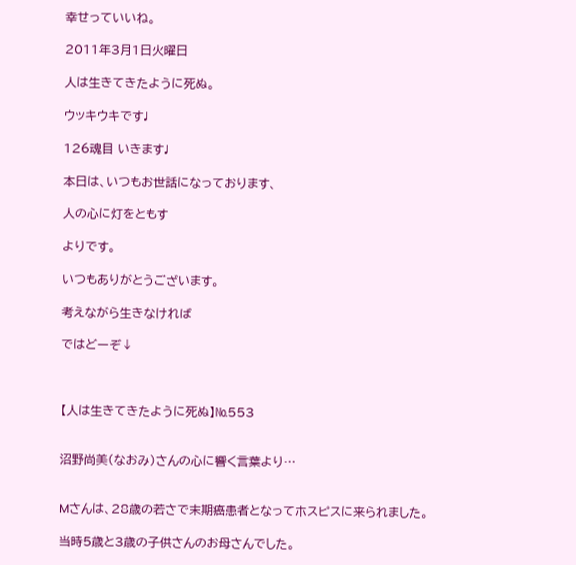幸せっていいね。

2011年3月1日火曜日

人は生きてきたように死ぬ。

ウッキウキです♩

126魂目 いきます♩

本日は、いつもお世話になっております、

人の心に灯をともす

よりです。

いつもありがとうございます。

考えながら生きなければ

ではどーぞ↓



【人は生きてきたように死ぬ】№553


沼野尚美(なおみ)さんの心に響く言葉より…


Mさんは、28歳の若さで末期癌患者となってホスピスに来られました。

当時5歳と3歳の子供さんのお母さんでした。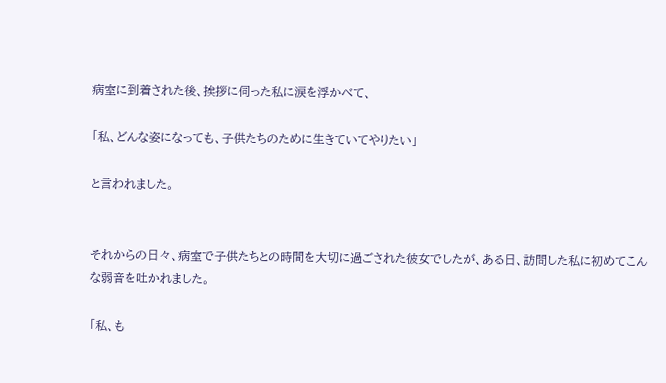病室に到着された後、挨拶に伺った私に涙を浮かべて、

「私、どんな姿になっても、子供たちのために生きていてやりたい」

と言われました。


それからの日々、病室で子供たちとの時間を大切に過ごされた彼女でしたが、ある日、訪問した私に初めてこんな弱音を吐かれました。

「私、も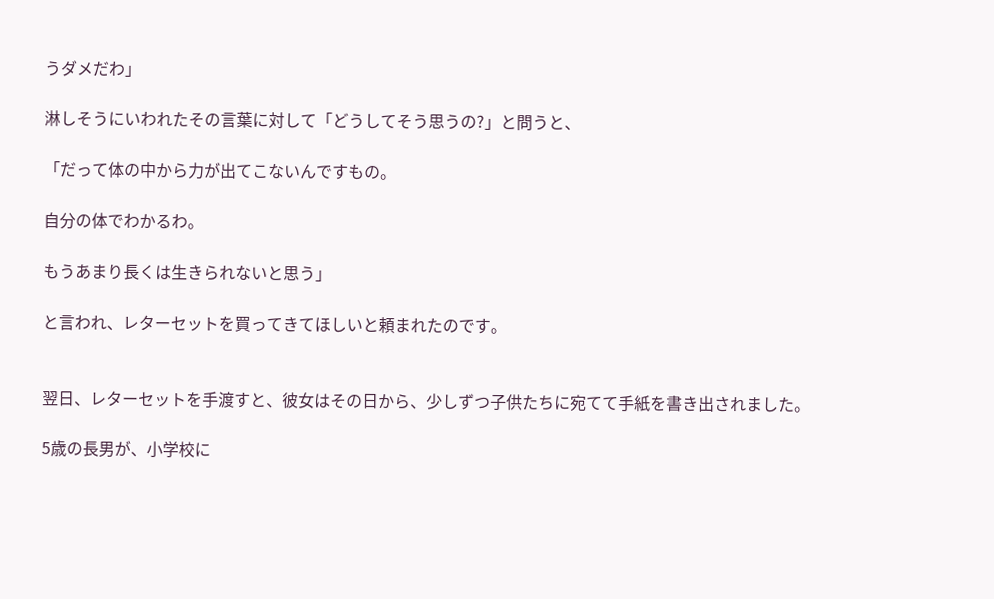うダメだわ」

淋しそうにいわれたその言葉に対して「どうしてそう思うの?」と問うと、

「だって体の中から力が出てこないんですもの。

自分の体でわかるわ。

もうあまり長くは生きられないと思う」

と言われ、レターセットを買ってきてほしいと頼まれたのです。


翌日、レターセットを手渡すと、彼女はその日から、少しずつ子供たちに宛てて手紙を書き出されました。

5歳の長男が、小学校に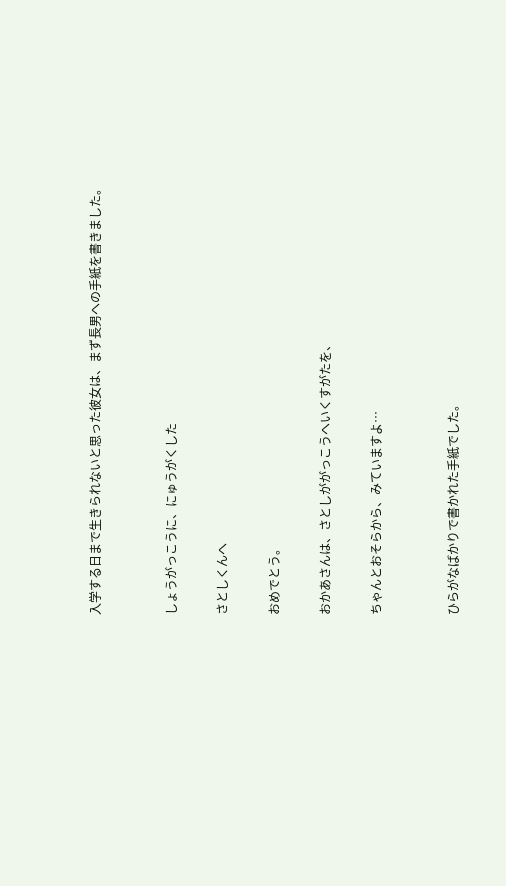入学する日まで生きられないと思った彼女は、まず長男への手紙を書きました。


しょうがっこうに、にゅうがくした

さとしくんへ

おめでとう。

おかあさんは、さとしががっこうへいくすがたを、

ちゃんとおそらから、みていますよ…


ひらがなばかりで書かれた手紙でした。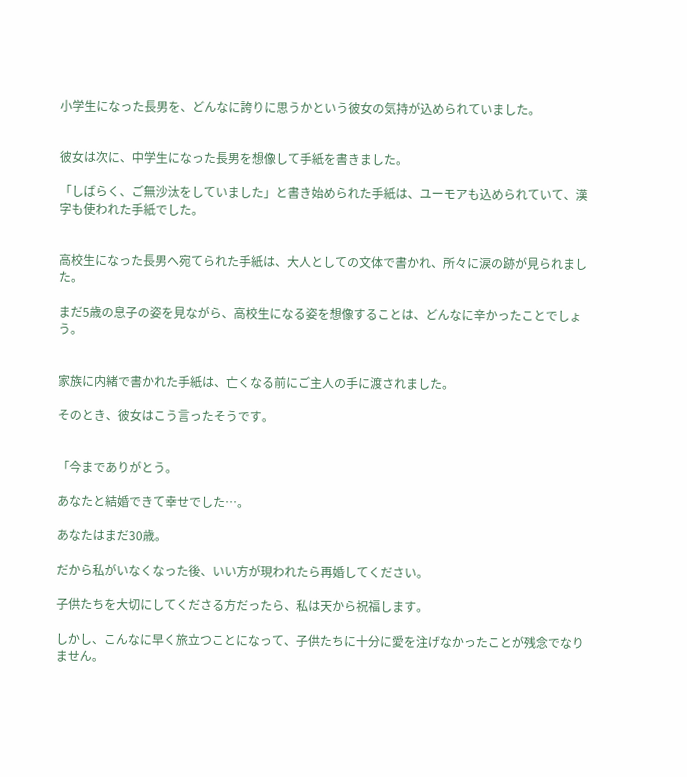小学生になった長男を、どんなに誇りに思うかという彼女の気持が込められていました。


彼女は次に、中学生になった長男を想像して手紙を書きました。

「しばらく、ご無沙汰をしていました」と書き始められた手紙は、ユーモアも込められていて、漢字も使われた手紙でした。


高校生になった長男へ宛てられた手紙は、大人としての文体で書かれ、所々に涙の跡が見られました。

まだ5歳の息子の姿を見ながら、高校生になる姿を想像することは、どんなに辛かったことでしょう。


家族に内緒で書かれた手紙は、亡くなる前にご主人の手に渡されました。

そのとき、彼女はこう言ったそうです。


「今までありがとう。

あなたと結婚できて幸せでした…。

あなたはまだ30歳。

だから私がいなくなった後、いい方が現われたら再婚してください。

子供たちを大切にしてくださる方だったら、私は天から祝福します。

しかし、こんなに早く旅立つことになって、子供たちに十分に愛を注げなかったことが残念でなりません。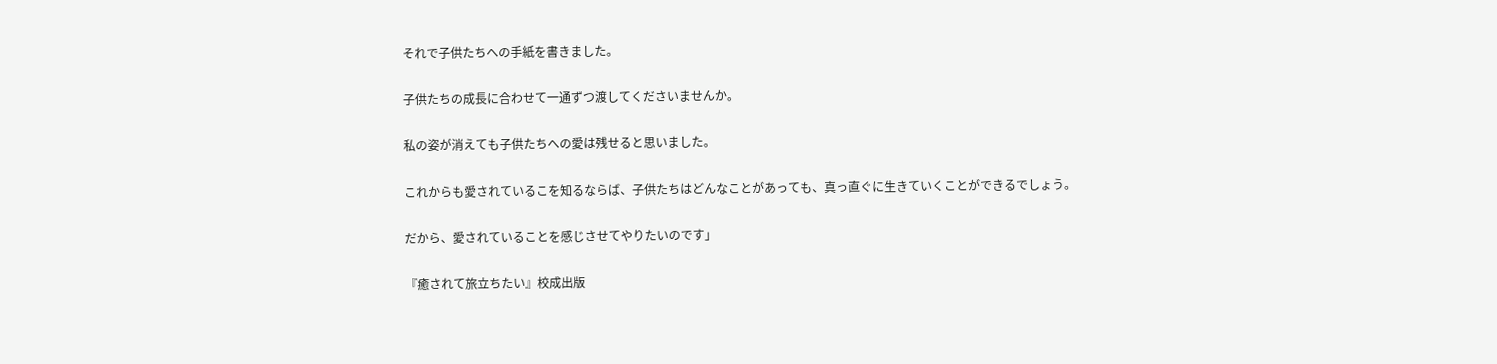それで子供たちへの手紙を書きました。

子供たちの成長に合わせて一通ずつ渡してくださいませんか。

私の姿が消えても子供たちへの愛は残せると思いました。

これからも愛されているこを知るならば、子供たちはどんなことがあっても、真っ直ぐに生きていくことができるでしょう。

だから、愛されていることを感じさせてやりたいのです」

『癒されて旅立ちたい』校成出版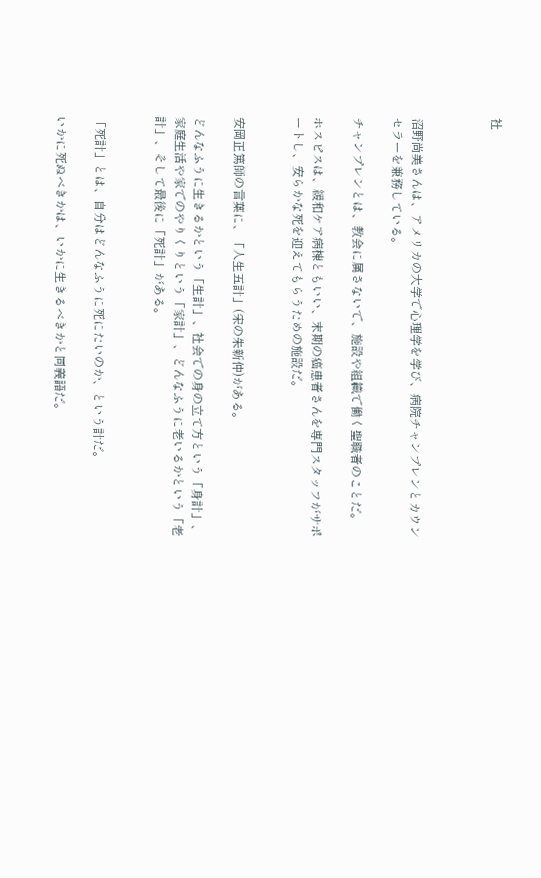社



沼野尚美さんは、アメリカの大学で心理学を学び、病院チャンプレンとカウンセラーを兼務している。

チャンプレンとは、教会に属さないで、施設や組織で働く聖職者のことだ。

ホスピスは、緩和ケア病棟ともいい、末期の癌患者さんを専門スタッフがサポートし、安らかな死を迎えてもらうための施設だ。


安岡正篤師の言葉に、「人生五計」(宋の朱新仲)がある。

どんなふうに生きるかという「生計」、社会での身の立て方という「身計」、家庭生活や家でのやりくりという「家計」、どんなふうに老いるかという「老計」、そして最後に「死計」がある。


「死計」とは、自分はどんなふうに死にたいのか、という計だ。

いかに死ぬべきかは、いかに生きるべきかと同義語だ。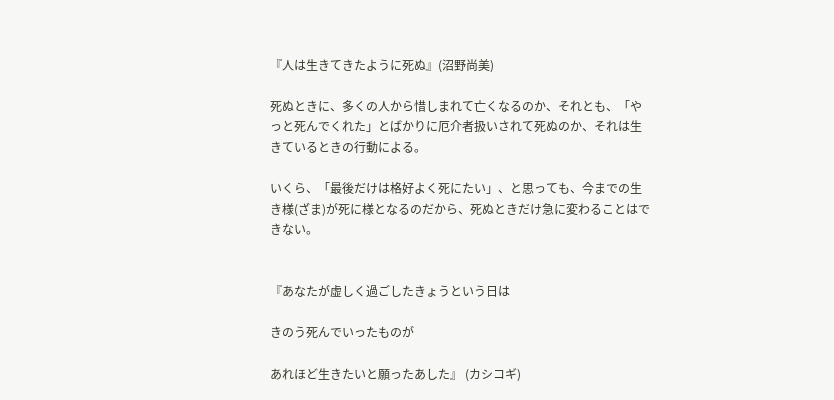『人は生きてきたように死ぬ』(沼野尚美)

死ぬときに、多くの人から惜しまれて亡くなるのか、それとも、「やっと死んでくれた」とばかりに厄介者扱いされて死ぬのか、それは生きているときの行動による。

いくら、「最後だけは格好よく死にたい」、と思っても、今までの生き様(ざま)が死に様となるのだから、死ぬときだけ急に変わることはできない。


『あなたが虚しく過ごしたきょうという日は

きのう死んでいったものが

あれほど生きたいと願ったあした』 (カシコギ)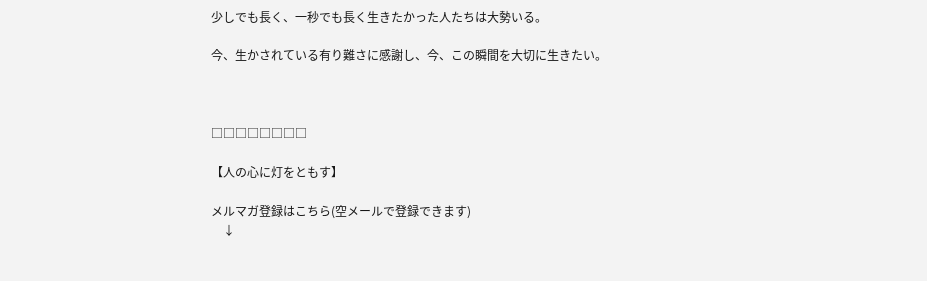少しでも長く、一秒でも長く生きたかった人たちは大勢いる。

今、生かされている有り難さに感謝し、今、この瞬間を大切に生きたい。



□□□□□□□□

【人の心に灯をともす】

メルマガ登録はこちら(空メールで登録できます)
    ↓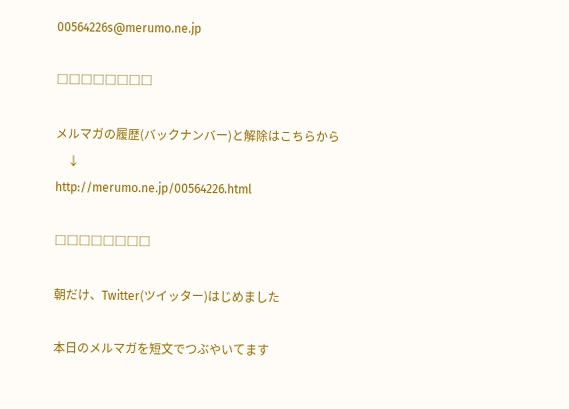00564226s@merumo.ne.jp

□□□□□□□□

メルマガの履歴(バックナンバー)と解除はこちらから
    ↓
http://merumo.ne.jp/00564226.html

□□□□□□□□

朝だけ、Twitter(ツイッター)はじめました

本日のメルマガを短文でつぶやいてます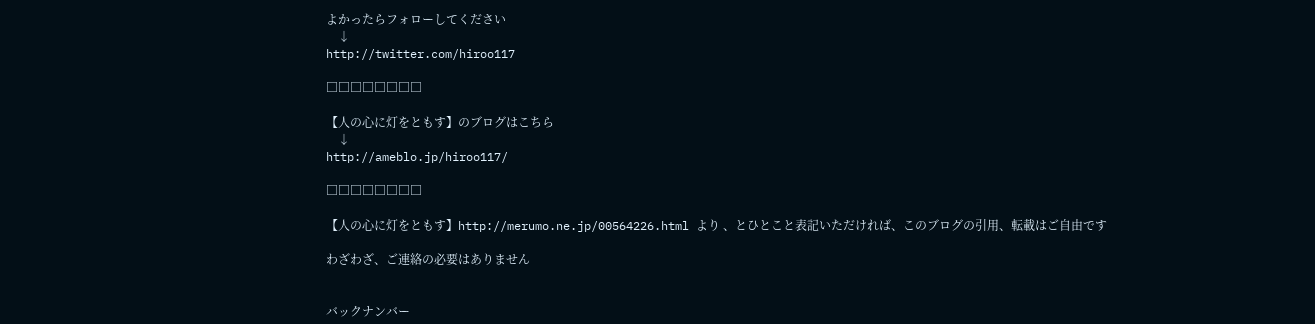よかったらフォローしてください
    ↓
http://twitter.com/hiroo117

□□□□□□□□

【人の心に灯をともす】のブログはこちら
    ↓
http://ameblo.jp/hiroo117/

□□□□□□□□

【人の心に灯をともす】http://merumo.ne.jp/00564226.html より 、とひとこと表記いただければ、このブログの引用、転載はご自由です

わざわざ、ご連絡の必要はありません


バックナンバー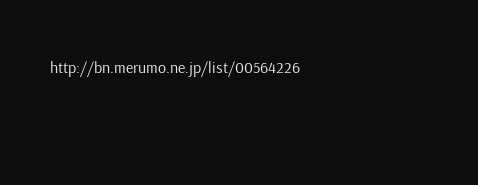http://bn.merumo.ne.jp/list/00564226